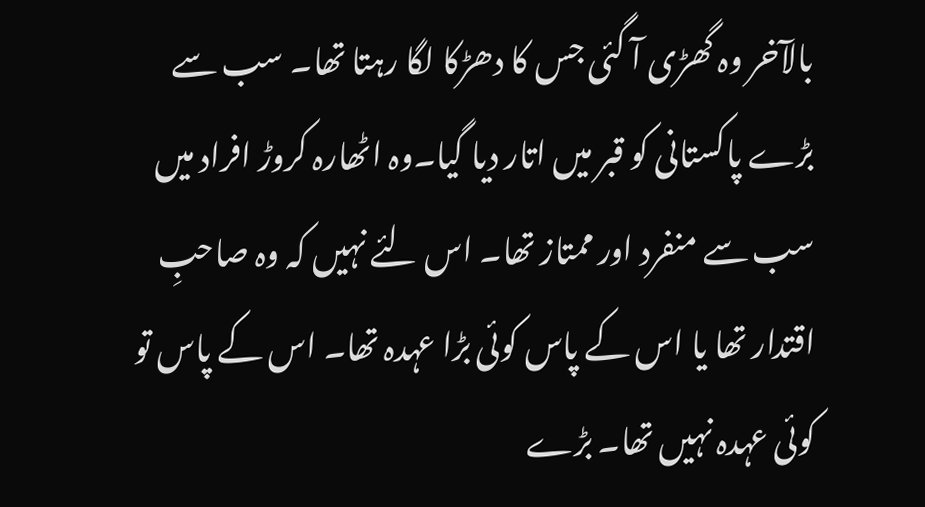بالآخر وہ گھڑی آ گئی جس کا دھڑکا لگا رہتا تھا۔ سب سے بڑے پاکستانی کو قبر میں اتار دیا گیا۔وہ اٹھارہ کروڑ افراد میں سب سے منفرد اور ممتاز تھا۔ اس لئے نہیں کہ وہ صاحبِ اقتدار تھا یا اس کے پاس کوئی بڑا عہدہ تھا۔ اس کے پاس تو کوئی عہدہ نہیں تھا۔ بڑے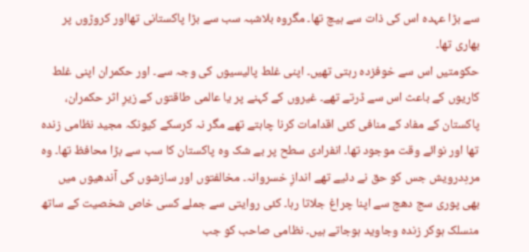سے بڑا عہدہ اس کی ذات سے ہیچ تھا۔ مگروہ بلاشبہ سب سے بڑا پاکستانی تھااور کروڑوں پر بھاری تھا۔
حکومتیں اس سے خوفزدہ رہتی تھیں۔ اپنی غلط پالیسیوں کی وجہ سے۔ اور حکمران اپنی غلط کاریوں کے باعث اس سے ڈرتے تھے۔ غیروں کے کہنے پر یا عالمی طاقتوں کے زیرِ اثر حکمران، پاکستان کے مفاد کے منافی کئی اقدامات کرنا چاہتے تھے مگر نہ کرسکے کیونکہ مجید نظامی زندہ تھا اور نوائے وقت موجود تھا۔ انفرادی سطح پر بے شک وہ پاکستان کا سب سے بڑا محافظ تھا۔ وہ مردِدرویش جس کو حق نے دئیے تھے اندازِ خسروانہ۔ مخالفتوں اور سازشوں کی آندھیوں میں بھی پوری سج دھج سے اپنا چراغ جلاتا رہا۔ کئی روایتی سے جملے کسی خاص شخصیت کے ساتھ منسلک ہوکر زندہ وجاوید ہوجاتے ہیں۔ نظامی صاحب کو جب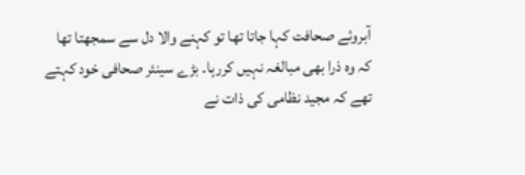آبروئے صحافت کہا جاتا تھا تو کہنے والا دل سے سمجھتا تھا کہ وہ ذرا بھی مبالغہ نہیں کررہا۔ بڑے سینئر صحافی خود کہتے تھے کہ مجید نظامی کی ذات نے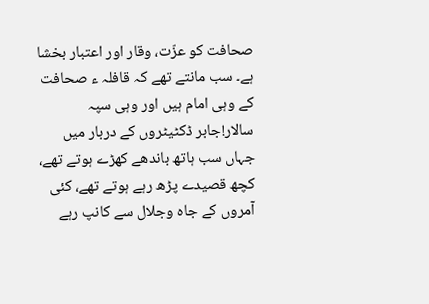صحافت کو عزّت، وقار اور اعتبار بخشا ہے۔ سب مانتے تھے کہ قافلہ ء صحافت کے وہی امام ہیں اور وہی سپہ سالار!جابر ڈکٹیٹروں کے دربار میں جہاں سب ہاتھ باندھے کھڑے ہوتے تھے، کچھ قصیدے پڑھ رہے ہوتے تھے، کئی آمروں کے جاہ وجلال سے کانپ رہے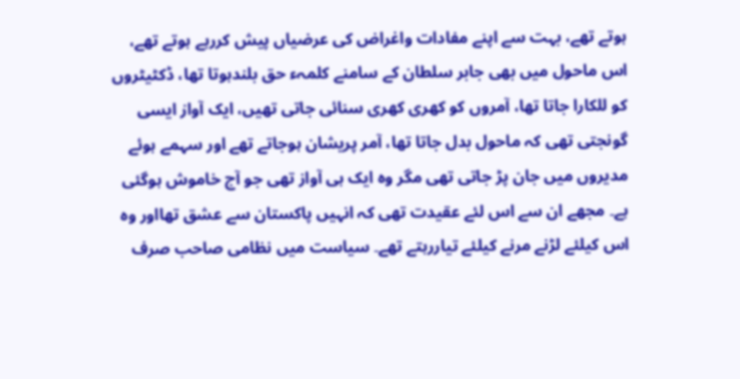ہوتے تھے، بہت سے اپنے مفادات واغراض کی عرضیاں پیش کررہے ہوتے تھے، اس ماحول میں بھی جابر سلطان کے سامنے کلمہء حق بلندہوتا تھا، ڈکٹیٹروں کو للکارا جاتا تھا، آمروں کو کھری کھری سنائی جاتی تھیں، ایک آواز ایسی گونجتی تھی کہ ماحول بدل جاتا تھا، آمر پریشان ہوجاتے تھے اور سہمے ہوئے مدیروں میں جان پڑ جاتی تھی مگر وہ ایک ہی آواز تھی جو آج خاموش ہوگئی ہے۔ مجھے ان سے اس لئے عقیدت تھی کہ انہیں پاکستان سے عشق تھااور وہ اس کیلئے لڑنے مرنے کیلئے تیاررہتے تھے۔ سیاست میں نظامی صاحب صرف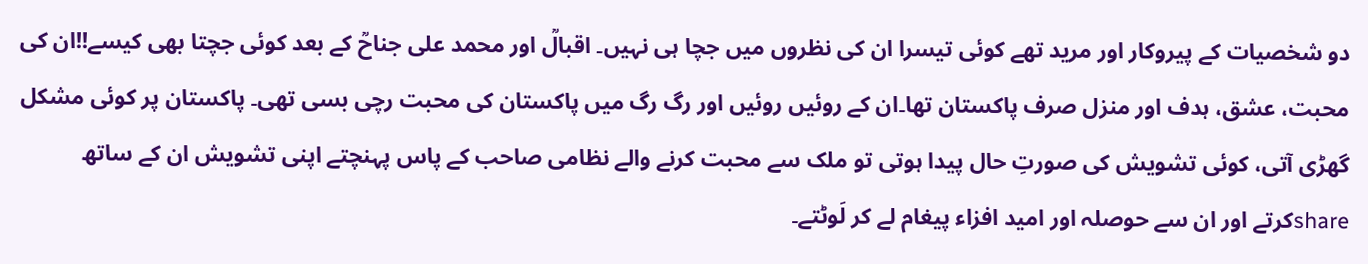دو شخصیات کے پیروکار اور مرید تھے کوئی تیسرا ان کی نظروں میں جچا ہی نہیں۔ اقبالؒ اور محمد علی جناحؒ کے بعد کوئی جچتا بھی کیسے!!ان کی محبت، عشق، ہدف اور منزل صرف پاکستان تھا۔ان کے روئیں روئیں اور رگ رگ میں پاکستان کی محبت رچی بسی تھی۔ پاکستان پر کوئی مشکل گھڑی آتی، کوئی تشویش کی صورتِ حال پیدا ہوتی تو ملک سے محبت کرنے والے نظامی صاحب کے پاس پہنچتے اپنی تشویش ان کے ساتھ shareکرتے اور ان سے حوصلہ اور امید افزاء پیغام لے کر لَوٹتے۔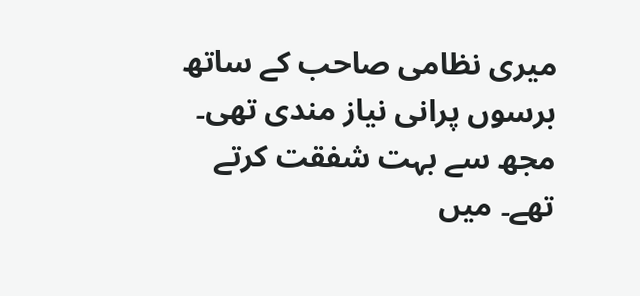میری نظامی صاحب کے ساتھ برسوں پرانی نیاز مندی تھی۔ مجھ سے بہت شفقت کرتے تھے۔ میں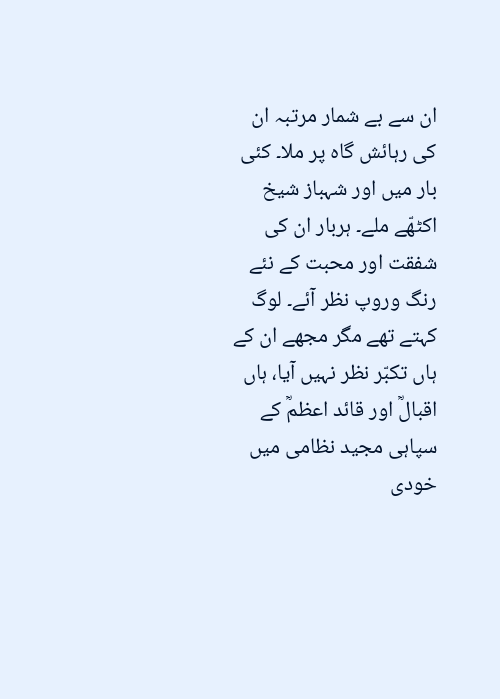ان سے بے شمار مرتبہ ان کی رہائش گاہ پر ملا۔ کئی بار میں اور شہباز شیخ اکٹھّے ملے۔ ہربار ان کی شفقت اور محبت کے نئے رنگ وروپ نظر آئے۔ لوگ کہتے تھے مگر مجھے ان کے ہاں تکبّر نظر نہیں آیا، ہاں اقبالؒ اور قائد اعظمؒ کے سپاہی مجید نظامی میں خودی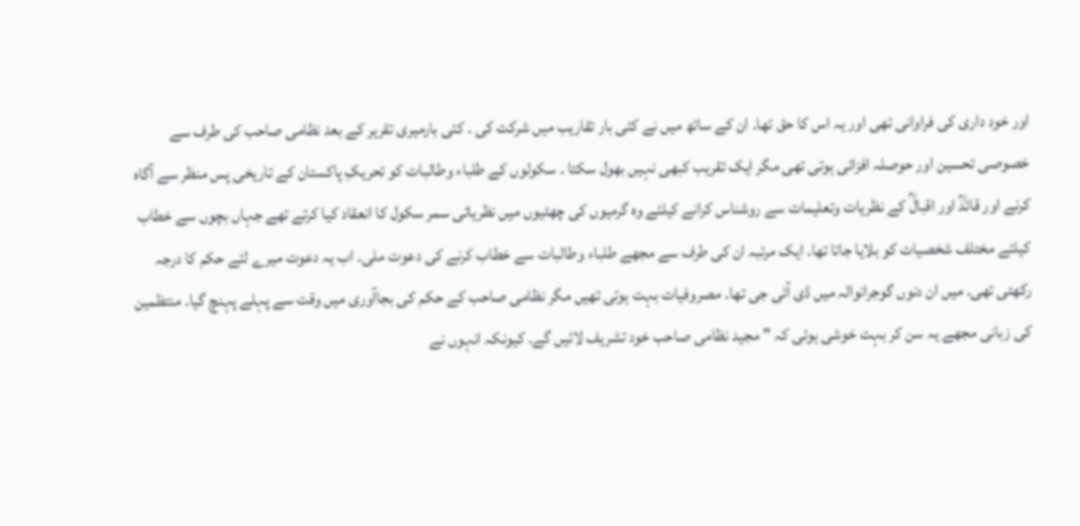اور خود داری کی فراوانی تھی اور یہ اس کا حق تھا۔ ان کے ساتھ میں نے کئی بار تقاریب میں شرکت کی ۔ کئی بارمیری تقریر کے بعد نظامی صاحب کی طرف سے خصوصی تحسین اور حوصلہ افزائی ہوتی تھی مگر ایک تقریب کبھی نہیں بھول سکتا ۔ سکولوں کے طلباء وطالبات کو تحریکِ پاکستان کے تاریخی پس منظر سے آگاہ کرنے اور قائدؒ اور اقبالؒ کے نظریات وتعلیمات سے روشناس کرانے کیلئے وہ گرمیوں کی چھٹیوں میں نظریاتی سمر سکول کا انعقاد کیا کرتے تھے جہاں بچوں سے خطاب کیلئے مختلف شخصیات کو بلایا جاتا تھا۔ ایک مرتبہ ان کی طرف سے مجھے طلباء وطالبات سے خطاب کرنے کی دعوت ملی۔ اب یہ دعوت میرے لئے حکم کا درجہ رکھتی تھی۔ میں ان دنوں گوجرانوالہ میں ڈی آئی جی تھا۔ مصروفیات بہت ہوتی تھیں مگر نظامی صاحب کے حکم کی بجاآوری میں وقت سے پہلے پہنچ گیا۔ منتظمین کی زبانی مجھے یہ سن کر بہت خوشی ہوئی کہ "مجید نظامی صاحب خود تشریف لائیں گے۔ کیونکہ انہوں نے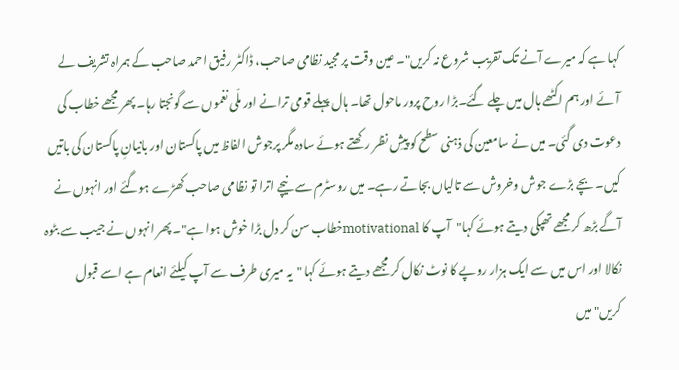کہا ہے کہ میرے آنے تک تقریب شروع نہ کریں"۔ عین وقت پر مجید نظامی صاحب، ڈاکٹر رفیق احمد صاحب کے ہمراہ تشریف لے آئے اور ہم اکٹھے ہال میں چلے گئے۔بڑا روح پرور ماحول تھا۔ ہال پہلے قومی ترانے اور ملّی نغموں سے گونجتا رہا۔ پھر مجھے خطاب کی دعوت دی گئی۔ میں نے سامعین کی ذہنی سطح کو پیشِ نظر رکھتے ہوئے سادہ مگر پرجوش الفاظ میں پاکستان اور بانیانِ پاکستان کی باتیں کیں۔ بچے بڑے جوش وخروش سے تالیاں بجاتے رہے۔ میں روسٹرم سے نیچے اترا تو نظامی صاحب کھڑے ہوگئے اور انہوں نے آگے بڑھ کر مجھے تھپکی دیتے ہوئے کہا"آپ کا motivationalخطاب سن کر دل بڑا خوش ہوا ہے"۔ پھر انہوں نے جیب سے بٹوہ نکالا اور اس میں سے ایک ہزار روپے کا نوٹ نکال کر مجھے دیتے ہوئے کہا "یہ میری طرف سے آپ کیلئے انعام ہے اسے قبول کریں"میں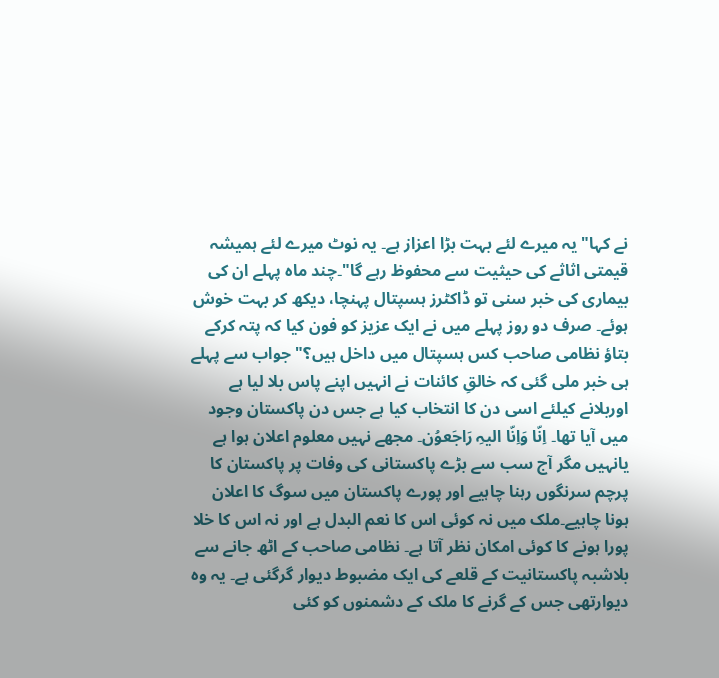نے کہا" یہ میرے لئے بہت بڑا اعزاز ہے۔ یہ نوٹ میرے لئے ہمیشہ قیمتی اثاثے کی حیثیت سے محفوظ رہے گا"۔چند ماہ پہلے ان کی بیماری کی خبر سنی تو ڈاکٹرز ہسپتال پہنچا، دیکھ کر بہت خوش ہوئے۔ صرف دو روز پہلے میں نے ایک عزیز کو فون کیا کہ پتہ کرکے بتاؤ نظامی صاحب کس ہسپتال میں داخل ہیں؟" جواب سے پہلے ہی خبر ملی گئی کہ خالقِ کائنات نے انہیں اپنے پاس بلا لیا ہے اوربلانے کیلئے اسی دن کا انتخاب کیا ہے جس دن پاکستان وجود میں آیا تھا۔ اِنّا وَاِنّا الیہِ رَاجَعوُن۔ مجھے نہیں معلوم اعلان ہوا ہے یانہیں مگر آج سب سے بڑے پاکستانی کی وفات پر پاکستان کا پرچم سرنگوں رہنا چاہیے اور پورے پاکستان میں سوگ کا اعلان ہونا چاہیے۔ملک میں نہ کوئی اس کا نعم البدل ہے اور نہ اس کا خلا پورا ہونے کا کوئی امکان نظر آتا ہے۔ نظامی صاحب کے اٹھ جانے سے بلاشبہ پاکستانیت کے قلعے کی ایک مضبوط دیوار گرگئی ہے۔ یہ وہ دیوارتھی جس کے گرنے کا ملک کے دشمنوں کو کئی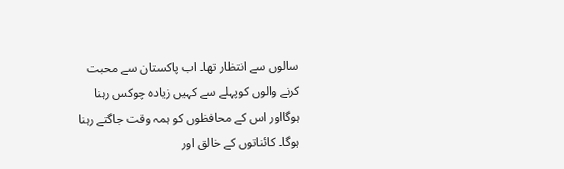سالوں سے انتظار تھا۔ اب پاکستان سے محبت کرنے والوں کوپہلے سے کہیں زیادہ چوکس رہنا ہوگااور اس کے محافظوں کو ہمہ وقت جاگتے رہنا ہوگا۔ کائناتوں کے خالق اور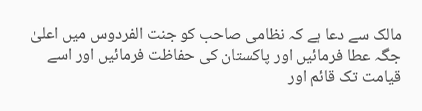مالک سے دعا ہے کہ نظامی صاحب کو جنت الفردوس میں اعلیٰ جگہ عطا فرمائیں اور پاکستان کی حفاظت فرمائیں اور اسے قیامت تک قائم اور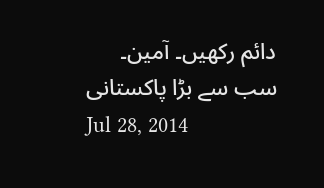دائم رکھیں۔ آمین۔
سب سے بڑا پاکستانی
Jul 28, 2014